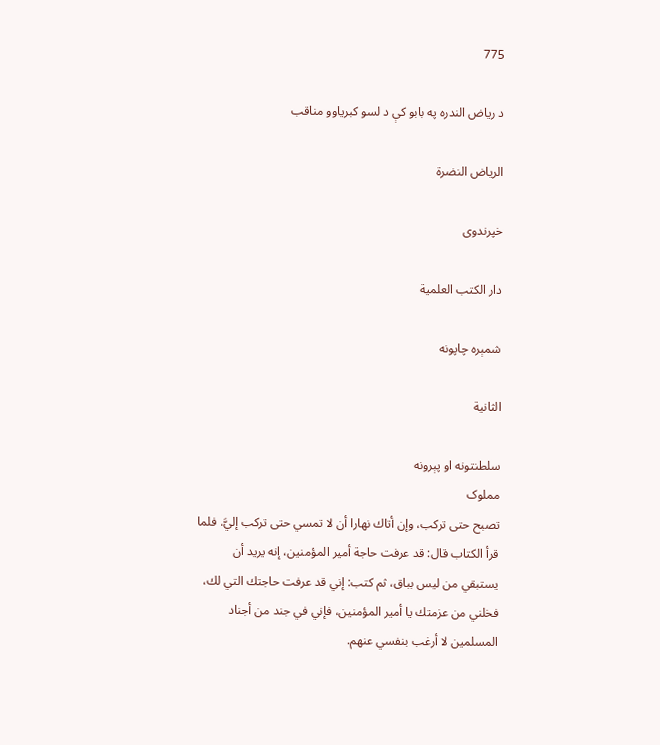775

د ریاض الندره په بابو کې د لسو کبریاوو مناقب

الرياض النضرة

خپرندوی

دار الكتب العلمية

شمېره چاپونه

الثانية

سلطنتونه او پېرونه
مملوک
تصبح حتى تركب، وإن أتاك نهارا أن لا تمسي حتى تركب إليَّ. فلما قرأ الكتاب قال: قد عرفت حاجة أمير المؤمنين، إنه يريد أن يستبقي من ليس بباق، ثم كتب: إني قد عرفت حاجتك التي لك، فخلني من عزمتك يا أمير المؤمنين، فإني في جند من أجناد المسلمين لا أرغب بنفسي عنهم.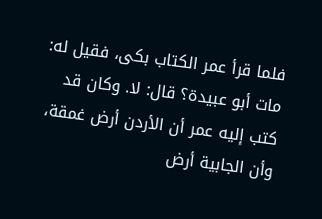فلما قرأ عمر الكتاب بكى، فقيل له: مات أبو عبيدة؟ قال: لا. وكان قد كتب إليه عمر أن الأردن أرض غمقة، وأن الجابية أرض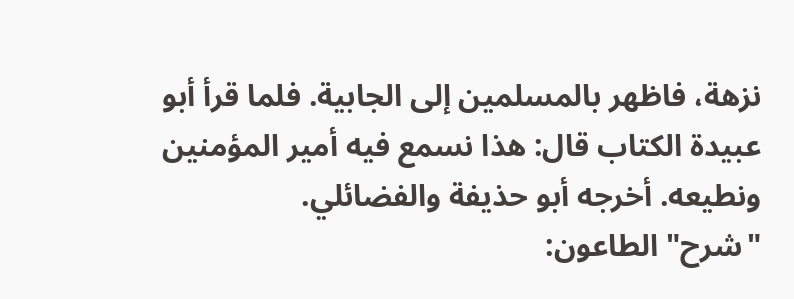نزهة، فاظهر بالمسلمين إلى الجابية. فلما قرأ أبو عبيدة الكتاب قال: هذا نسمع فيه أمير المؤمنين ونطيعه. أخرجه أبو حذيفة والفضائلي.
"شرح" الطاعون: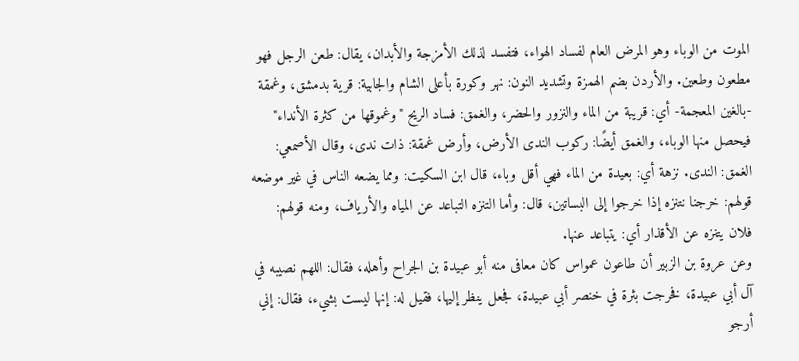الموت من الوباء وهو المرض العام لفساد الهواء، فتفسد لذلك الأمزجة والأبدان، يقال: طعن الرجل فهو مطعون وطعين. والأردن بضم الهمزة وتشديد النون: نهر وكورة بأعلى الشام والجابية: قرية بدمشق، وغمقة -بالغين المعجمة- أي: قريبة من الماء والنزور والحضر، والغمق: فساد الريح "وغموقها من كثرة الأنداء" فيحصل منها الوباء، والغمق أيضًا: ركوب الندى الأرض، وأرض غمقة: ذات ندى، وقال الأصمعي: الغمق: الندى. نزهة أي: بعيدة من الماء فهي أقل وباء، قال ابن السكيت: ومما يضعه الناس في غير موضعه قولهم: خرجنا نتنزه إذا خرجوا إلى البساتين، قال: وأما التنزه التباعد عن المياه والأرياف، ومنه قولهم: فلان يتنزه عن الأقذار أي: يتباعد عنها.
وعن عروة بن الزبير أن طاعون عمواس كان معافى منه أبو عبيدة بن الجراح وأهله، فقال: اللهم نصيبه في آل أبي عبيدة، فخرجت بثرة في خنصر أبي عبيدة، فجعل ينظر إليها، فقيل له: إنها ليست بشيء، فقال: إني أرجو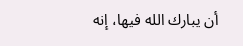أن يبارك الله فيها، إنه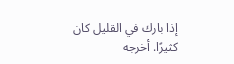إذا بارك في القليل كان كثيرًا. أخرجه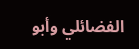الفضائلي وأبو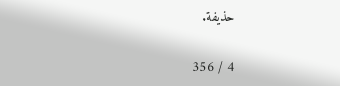حذيفة.

4 / 356